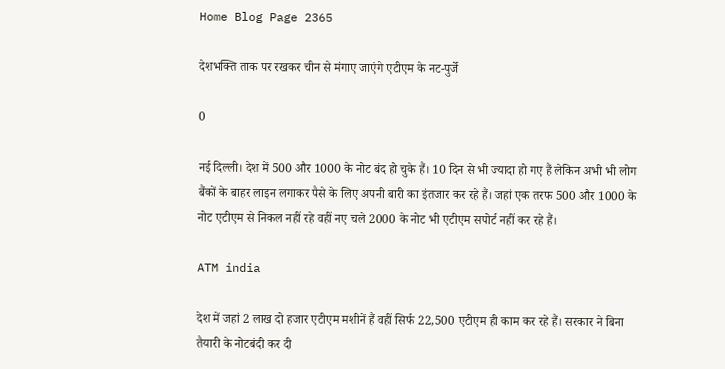Home Blog Page 2365

देशभक्ति ताक पर रखकर चीन से मंगाए जाएंगे एटीएम के नट-पुर्जे

0

नई दिल्ली। देश में 500 और 1000 के नोट बंद हो चुके हैं। 10 दिन से भी ज्यादा हो गए हैं लेकिन अभी भी लोग बैंकों के बाहर लाइन लगाकर पैसे के लिए अपनी बारी का इंतजार कर रहे हैं। जहां एक तरफ 500 और 1000 के नोट एटीएम से निकल नहीं रहे वहीं नए चले 2000 के नोट भी एटीएम सपोर्ट नहीं कर रहे हैं।

ATM india

देश में जहां 2 लाख दो हजार एटीएम मशीनें हैं वहीं सिर्फ 22,500 एटीएम ही काम कर रहे हैं। सरकार ने बिना तैयारी के नोटबंदी कर दी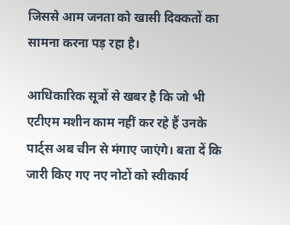जिससे आम जनता को खासी दिक्कतों का सामना करना पड़ रहा है।

आधिकारिक सूत्रों से खबर है कि जो भी एटीएम मशीन काम नहीं कर रहे हैं उनके पार्ट्स अब चीन से मंगाए जाएंगे। बता दें कि जारी किए गए नए नोटों को स्वीकार्य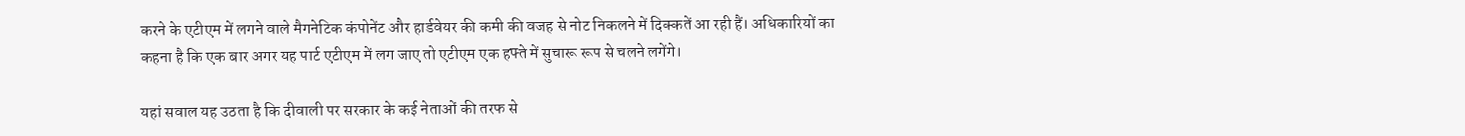करने के एटीएम में लगने वाले मैगनेटिक कंपोनेंट और हार्डवेयर की कमी की वजह से नोट निकलने में दिक्कतें आ रही हैं। अधिकारियों का कहना है कि एक बार अगर यह पार्ट एटीएम में लग जाए तो एटीएम एक हफ्ते में सुचारू रूप से चलने लगेंगे।

यहां सवाल यह उठता है कि दीवाली पर सरकार के कई नेताओं की तरफ से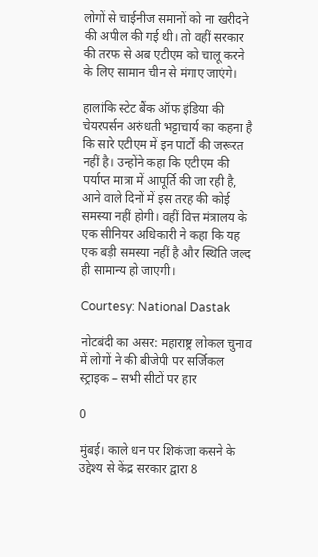लोगों से चाईनीज समानों को ना खरीदने की अपील की गई थी। तो वहीं सरकार की तरफ से अब एटीएम को चालू करने के लिए सामान चीन से मंगाए जाएंगे।

हालांकि स्टेट बैंक ऑफ इंडिया की चेयरपर्सन अरुंधती भट्टाचार्य का कहना है कि सारे एटीएम में इन पार्टों की जरूरत नहीं है। उन्होंने कहा कि एटीएम की पर्याप्त मात्रा में आपूर्ति की जा रही है, आने वाले दिनों में इस तरह की कोई समस्या नहीं होगी। वहीं वित्त मंत्रालय के एक सीनियर अधिकारी ने कहा कि यह एक बड़ी समस्या नहीं है और स्थिति जल्द ही सामान्य हो जाएगी।

Courtesy: National Dastak

नोटबंदी का असर: महाराष्ट्र लोकल चुनाव में लोगों ने की बीजेपी पर सर्जिकल स्ट्राइक – सभी सीटों पर हार

0

मुंबई। काले धन पर शिकंजा कसने के उद्देश्य से केंद्र सरकार द्वारा 8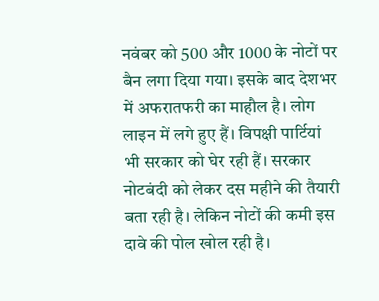नवंबर को 500 और 1000 के नोटों पर बैन लगा दिया गया। इसके बाद देशभर में अफरातफरी का माहौल है। लोग लाइन में लगे हुए हैं। विपक्षी पार्टियां भी सरकार को घेर रही हैं। सरकार नोटबंदी को लेकर दस महीने की तैयारी बता रही है। लेकिन नोटों की कमी इस दावे की पोल खोल रही है।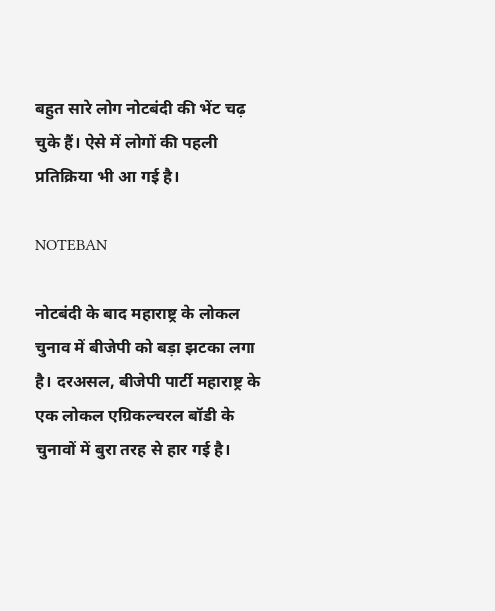बहुत सारे लोग नोटबंदी की भेंट चढ़ चुके हैं। ऐसे में लोगों की पहली प्रतिक्रिया भी आ गई है।

NOTEBAN

नोटबंदी के बाद महाराष्ट्र के लोकल चुनाव में बीजेपी को बड़ा झटका लगा है। दरअसल, बीजेपी पार्टी महाराष्ट्र के एक लोकल एग्रिकल्चरल बॉडी के चुनावों में बुरा तरह से हार गई है।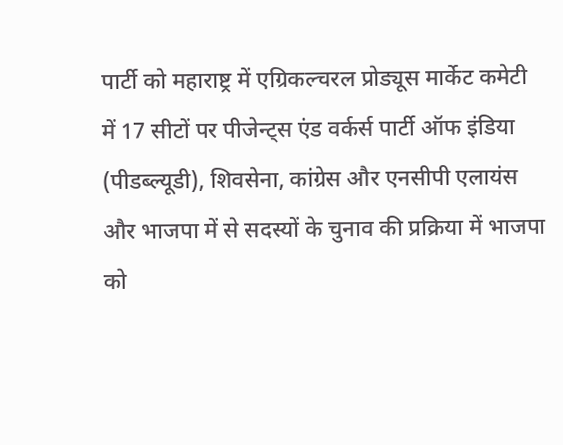पार्टी को महाराष्ट्र में एग्रिकल्चरल प्रोड्यूस मार्केट कमेटी में 17 सीटों पर पीजेन्ट्स एंड वर्कर्स पार्टी ऑफ इंडिया (पीडब्ल्यूडी), शिवसेना, कांग्रेस और एनसीपी एलायंस और भाजपा में से सदस्यों के चुनाव की प्रक्रिया में भाजपा को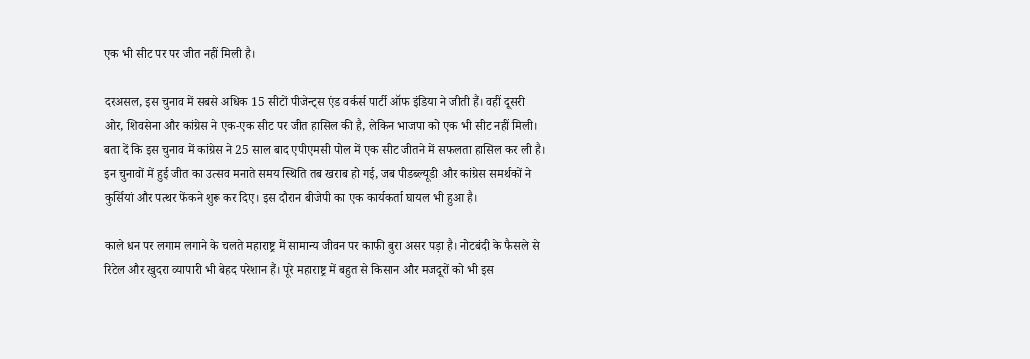एक भी सीट पर पर जीत नहीं मिली है।

दरअसल, इस चुनाव में सबसे अधिक 15 सीटों पीजेन्ट्स एंड वर्कर्स पार्टी ऑफ इंडिया ने जीती हैं। वहीं दूसरी ओर, शिवसेना और कांग्रेस ने एक-एक सीट पर जीत हासिल की है, लेकिन भाजपा को एक भी सीट नहीं मिली। बता दें कि इस चुनाव में कांग्रेस ने 25 साल बाद एपीएमसी पोल में एक सीट जीतने में सफलता हासिल कर ली है। इन चुनावों में हुई जीत का उत्सव मनाते समय स्थिति तब खराब हो गई, जब पीडब्ल्यूडी और कांग्रेस समर्थकों ने कुर्सियां और पत्थर फेंकने शुरू कर दिए। इस दौरान बीजेपी का एक कार्यकर्ता घायल भी हुआ है।

काले धन पर लगाम लगाने के चलते महाराष्ट्र में सामान्य जीवन पर काफी बुरा असर पड़ा है। नोटबंदी के फैसले से रिटेल और खुदरा व्यापारी भी बेहद परेशान हैं। पूरे महाराष्ट्र में बहुत से किसान और मजदूरों को भी इस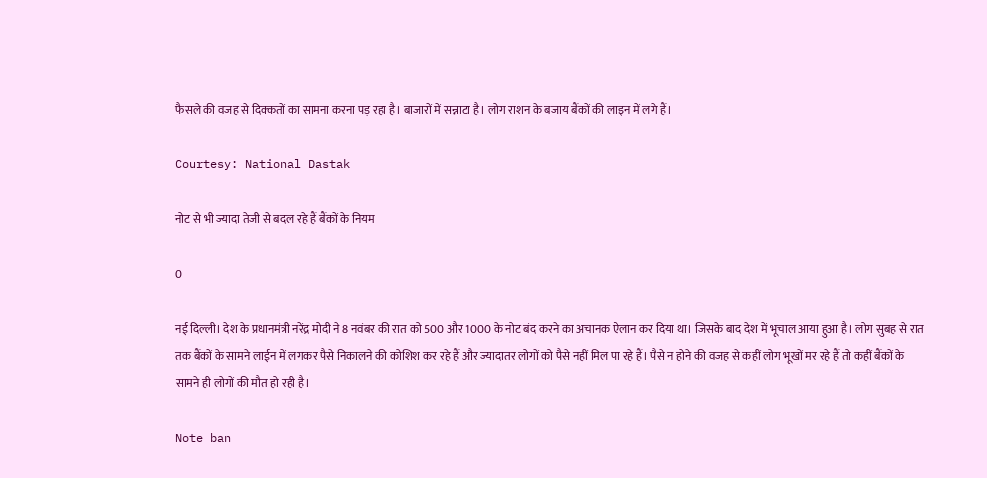फैसले की वजह से दिक्कतों का सामना करना पड़ रहा है। बाजारों में सन्नाटा है। लोग राशन के बजाय बैंकों की लाइन में लगे हैं।

Courtesy: National Dastak

नोट से भी ज्यादा तेजी से बदल रहे हैं बैंकों के नियम

0

नई दिल्ली। देश के प्रधानमंत्री नरेंद्र मोदी ने 8 नवंबर की रात को 500 और 1000 के नोट बंद करने का अचानक ऐलान कर दिया था। जिसके बाद देश में भूचाल आया हुआ है। लोग सुबह से रात तक बैंकों के सामने लाईन में लगकर पैसे निकालने की कोशिश कर रहे हैं और ज्यादातर लोगों को पैसे नहीं मिल पा रहे हैं। पैसे न होने की वजह से कहीं लोग भूखों मर रहे हैं तो कहीं बैंकों के सामने ही लोगों की मौत हो रही है।

Note ban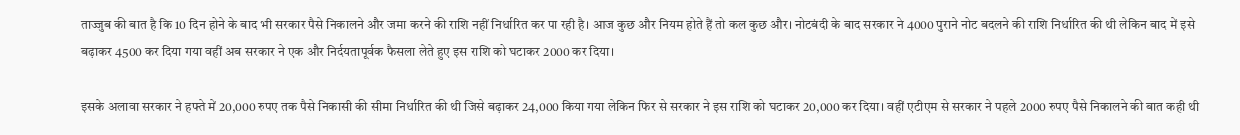ताज्जुब की बात है कि 10 दिन होने के बाद भी सरकार पैसे निकालने और जमा करने की राशि नहीं निर्धारित कर पा रही है। आज कुछ और नियम होते हैं तो कल कुछ और। नोटबंदी के बाद सरकार ने 4000 पुराने नोट बदलने की राशि निर्धारित की थी लेकिन बाद में इसे बढ़ाकर 4500 कर दिया गया वहीं अब सरकार ने एक और निर्दयतापूर्वक फैसला लेते हुए इस राशि को घटाकर 2000 कर दिया।

इसके अलावा सरकार ने हफ्ते में 20,000 रुपए तक पैसे निकासी की सीमा निर्धारित की थी जिसे बढ़ाकर 24,000 किया गया लेकिन फिर से सरकार ने इस राशि को घटाकर 20,000 कर दिया। वहीं एटीएम से सरकार ने पहले 2000 रुपए पैसे निकालने की बात कही थी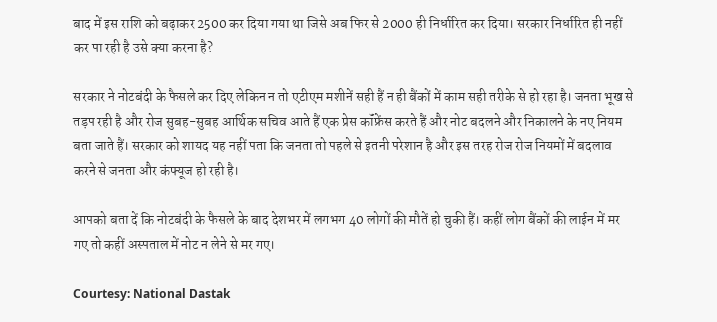बाद में इस राशि को बढ़ाकर 2500 कर दिया गया था जिसे अब फिर से 2000 ही निर्धारित कर दिया। सरकार निर्धारित ही नहीं कर पा रही है उसे क्या करना है?

सरकार ने नोटबंदी के फैसले कर दिए लेकिन न तो एटीएम मशीनें सही हैं न ही बैंकों में काम सही तरीके से हो रहा है। जनता भूख से तड़प रही है और रोज सुबह-सुबह आर्थिक सचिव आते हैं एक प्रेस कॉंफ्रेंस करते हैं और नोट बदलने और निकालने के नए नियम बता जाते हैं। सरकार को शायद यह नहीं पता कि जनता तो पहले से इतनी परेशान है और इस तरह रोज रोज नियमों में बदलाव करने से जनता और कंफ्यूज हो रही है।

आपको बता दें कि नोटबंदी के फैसले के बाद देशभर में लगभग 40 लोगों की मौतें हो चुकी हैं। कहीं लोग बैंकों की लाईन में मर गए तो कहीं अस्पताल में नोट न लेने से मर गए।

Courtesy: National Dastak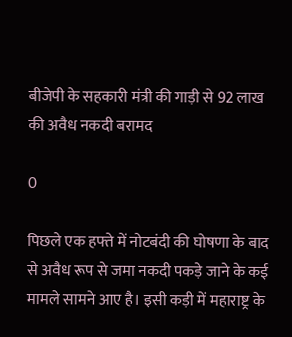बीजेपी के सहकारी मंत्री की गाड़ी से 92 लाख की अवैध नकदी बरामद

0

पिछले एक हफ्ते में नोटबंदी की घोषणा के बाद से अवैध रूप से जमा नकदी पकड़े जाने के कई मामले सामने आए है। इसी कड़ी में महाराष्ट्र के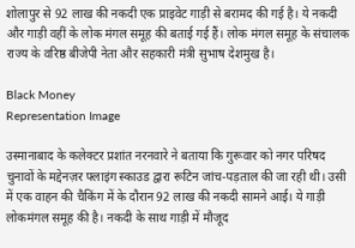शोलापुर से 92 लाख की नकदी एक प्राइवेट गाड़ी से बरामद की गई है। ये नकदी और गाड़ी वहीं के लोक मंगल समूह की बताई गई हैं। लोक मंगल समूह के संचालक राज्य के वरिष्ठ बीजेपी नेता और सहकारी मंत्री सुभाष देशमुख है।

Black Money
Representation Image

उस्मानाबाद के कलेक्टर प्रशांत नरनवारे ने बताया कि गुरूवार को नगर परिषद चुनावों के मद्देनज़र फ्लाइंग स्काउड द्वारा रूटिन जांच-पड़ताल की जा रही थी। उसी में एक वाहन की चैकिंग में के दौरान 92 लाख की नकदी सामने आई। ये गाड़ी लोकमंगल समूह की है। नकदी के साथ गाड़ी में मौजूद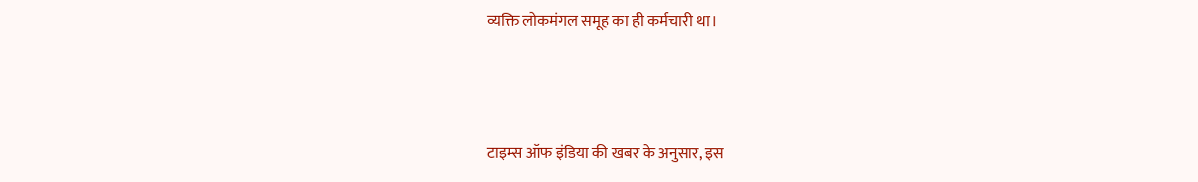व्यक्ति लोकमंगल समूह का ही कर्मचारी था।



टाइम्स ऑफ इंडिया की खबर के अनुसार, इस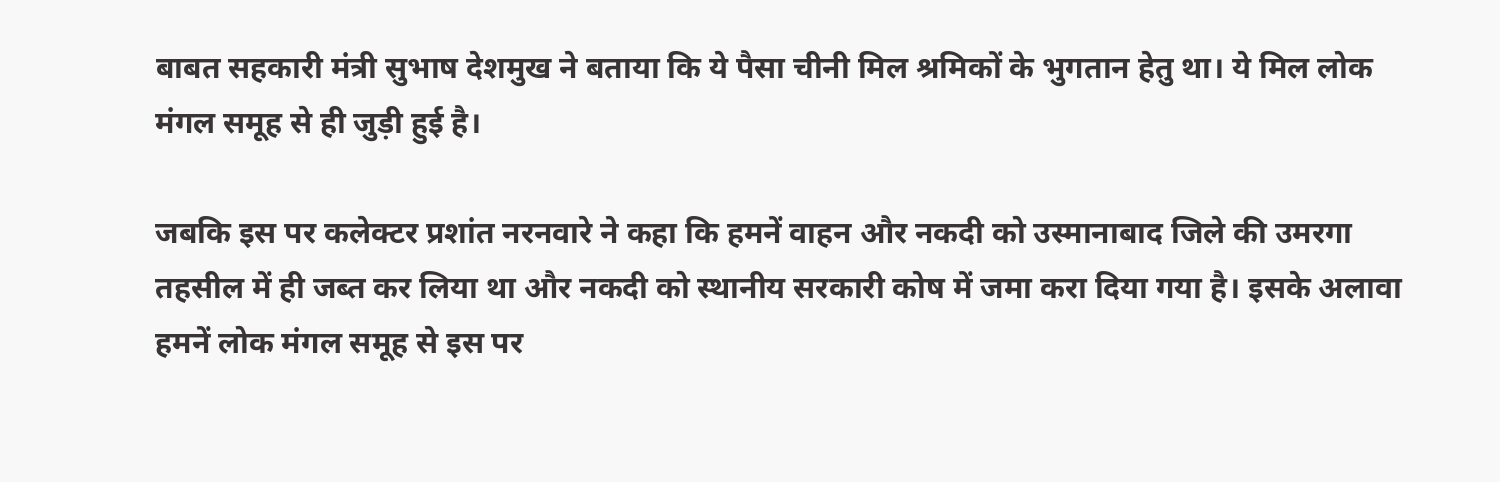बाबत सहकारी मंत्री सुभाष देशमुख ने बताया कि ये पैसा चीनी मिल श्रमिकों के भुगतान हेतु था। ये मिल लोक मंगल समूह से ही जुड़ी हुई है।

जबकि इस पर कलेक्टर प्रशांत नरनवारे ने कहा कि हमनें वाहन और नकदी को उस्मानाबाद जिले की उमरगा तहसील में ही जब्त कर लिया था और नकदी को स्थानीय सरकारी कोष में जमा करा दिया गया है। इसके अलावा हमनें लोक मंगल समूह से इस पर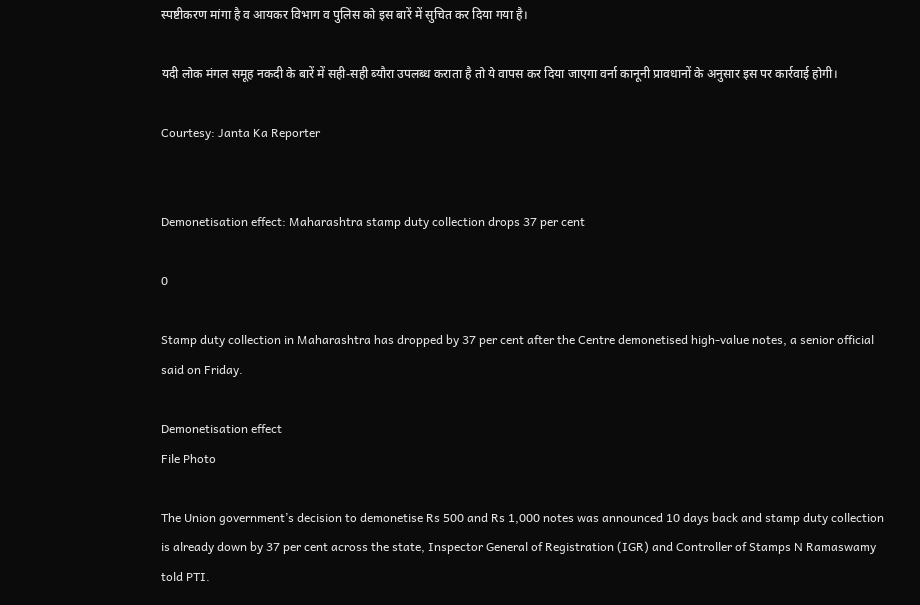स्पष्टीकरण मांगा है व आयकर विभाग व पुलिस को इस बारें में सुचित कर दिया गया है।

यदी लोक मंगल समूह नकदी के बारें में सही-सही ब्यौरा उपलब्ध कराता है तो ये वापस कर दिया जाएगा वर्ना कानूनी प्रावधानों के अनुसार इस पर कार्रवाई होगी।

Courtesy: Janta Ka Reporter


Demonetisation effect: Maharashtra stamp duty collection drops 37 per cent

0

Stamp duty collection in Maharashtra has dropped by 37 per cent after the Centre demonetised high-value notes, a senior official said on Friday.

Demonetisation effect
File Photo

The Union government’s decision to demonetise Rs 500 and Rs 1,000 notes was announced 10 days back and stamp duty collection is already down by 37 per cent across the state, Inspector General of Registration (IGR) and Controller of Stamps N Ramaswamy told PTI.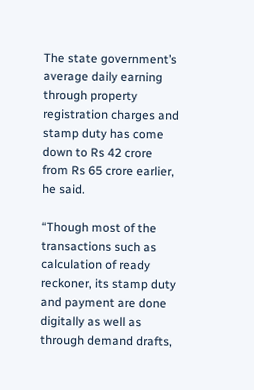The state government’s average daily earning through property registration charges and stamp duty has come down to Rs 42 crore from Rs 65 crore earlier, he said.

“Though most of the transactions such as calculation of ready reckoner, its stamp duty and payment are done digitally as well as through demand drafts,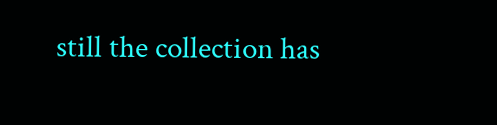still the collection has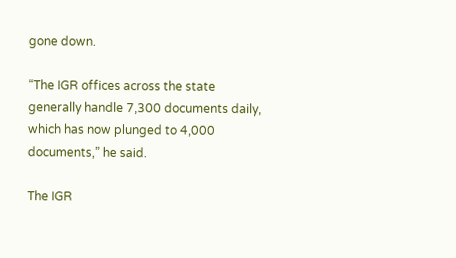gone down.

“The IGR offices across the state generally handle 7,300 documents daily, which has now plunged to 4,000 documents,” he said.

The IGR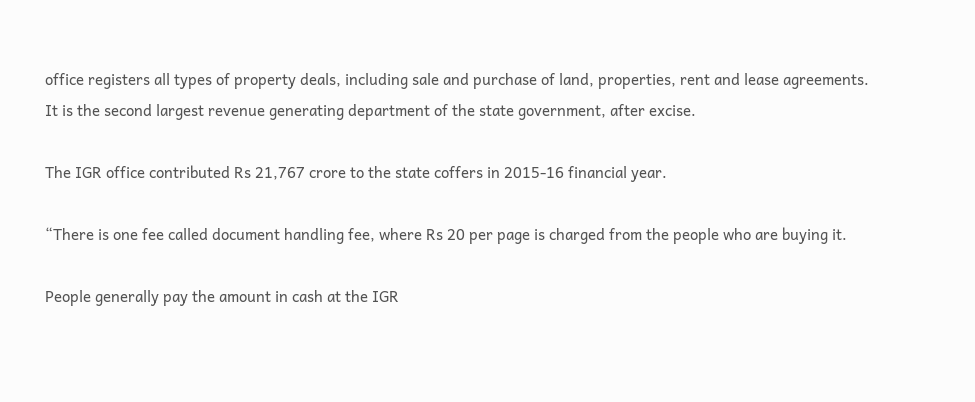office registers all types of property deals, including sale and purchase of land, properties, rent and lease agreements. It is the second largest revenue generating department of the state government, after excise.

The IGR office contributed Rs 21,767 crore to the state coffers in 2015-16 financial year.

“There is one fee called document handling fee, where Rs 20 per page is charged from the people who are buying it.

People generally pay the amount in cash at the IGR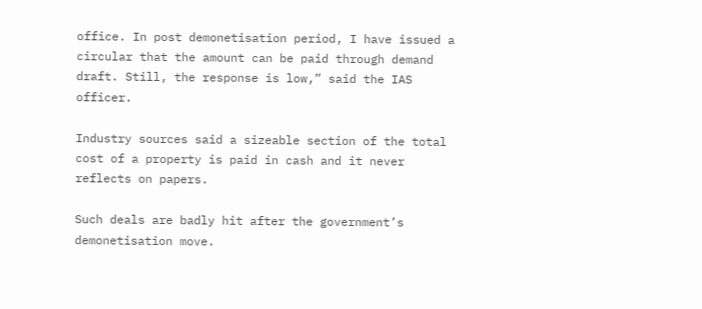office. In post demonetisation period, I have issued a circular that the amount can be paid through demand draft. Still, the response is low,” said the IAS officer.

Industry sources said a sizeable section of the total cost of a property is paid in cash and it never reflects on papers.

Such deals are badly hit after the government’s demonetisation move.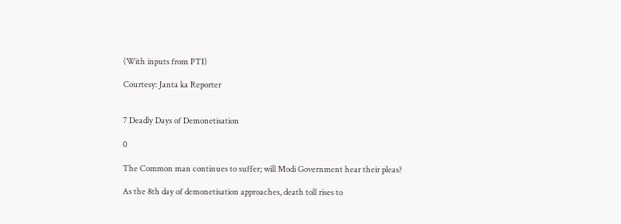(With inputs from PTI)

Courtesy: Janta ka Reporter


7 Deadly Days of Demonetisation

0

The Common man continues to suffer; will Modi Government hear their pleas?

As the 8th day of demonetisation approaches, death toll rises to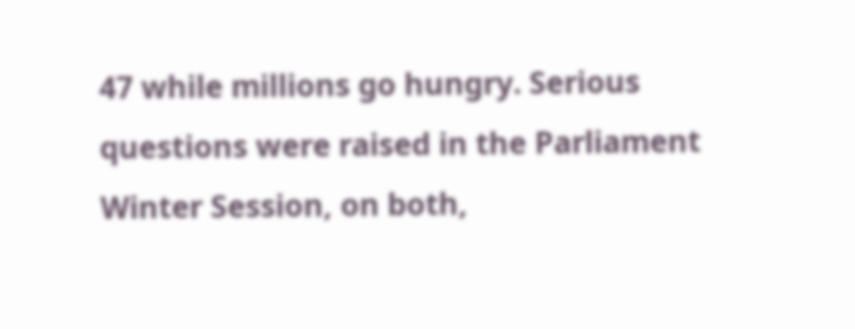47 while millions go hungry. Serious questions were raised in the Parliament Winter Session, on both,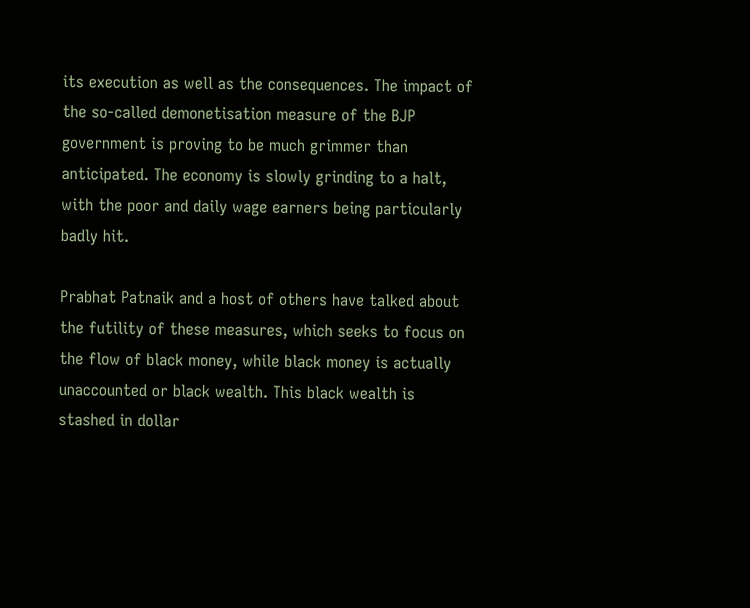its execution as well as the consequences. The impact of the so-called demonetisation measure of the BJP government is proving to be much grimmer than anticipated. The economy is slowly grinding to a halt, with the poor and daily wage earners being particularly badly hit.

Prabhat Patnaik and a host of others have talked about the futility of these measures, which seeks to focus on the flow of black money, while black money is actually unaccounted or black wealth. This black wealth is stashed in dollar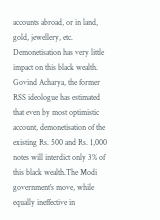accounts abroad, or in land, gold, jewellery, etc. Demonetisation has very little impact on this black wealth. Govind Acharya, the former RSS ideologue has estimated that even by most optimistic account, demonetisation of the existing Rs. 500 and Rs. 1,000 notes will interdict only 3% of this black wealth.The Modi government’s move, while equally ineffective in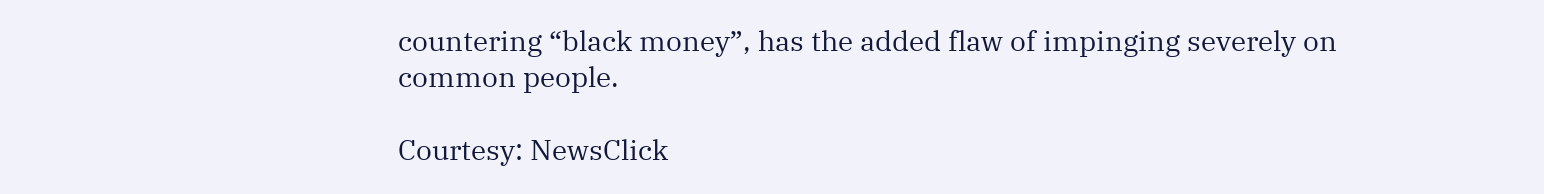countering “black money”, has the added flaw of impinging severely on common people.

Courtesy: NewsClick